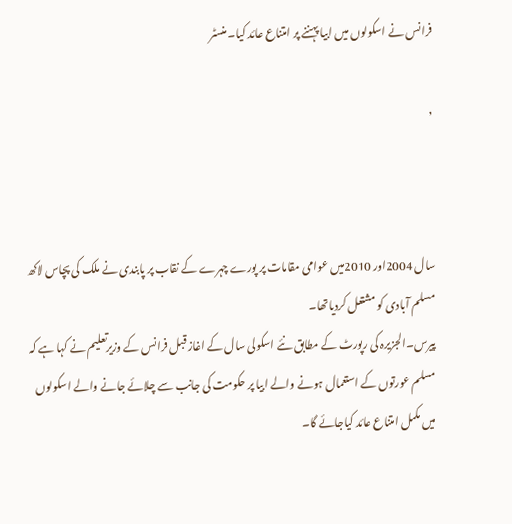فرانس نے اسکولوں میں ابیا پہننے پر امتناع عائد کیا۔ منسٹر

,



سال 2004اور 2010میں عوامی مقامات پر پورے چہرے کے نقاب پر پابندی نے ملک کی پچاس لاکھ مسلم آبادی کو مشتعل کردیاتھا۔
پیرس۔الجزیرہ کی رپورٹ کے مطابق نئے اسکولی سال کے اغاز قبل فرانس کے وزیرتعلیم نے کہا ہے کہ مسلم عورتوں کے استعمال ہونے والے ابیا پر حکومت کی جانب سے چلائے جانے والے اسکولوں میں مکمل امتناع عائد کیاجائے گا۔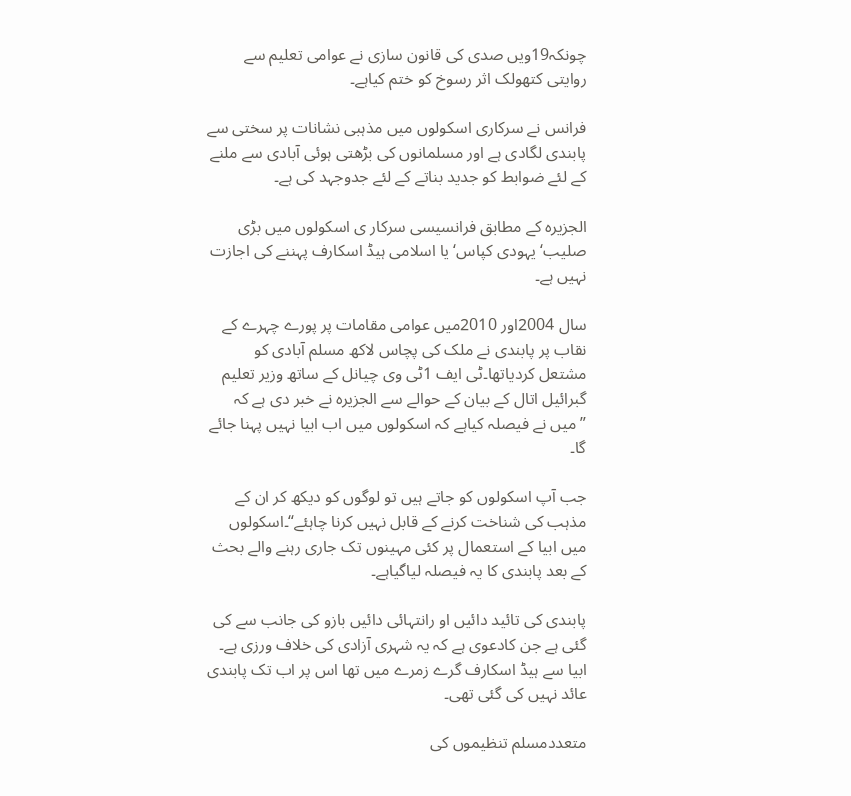چونکہ19ویں صدی کی قانون سازی نے عوامی تعلیم سے روایتی کتھولک اثر رسوخ کو ختم کیاہے۔

فرانس نے سرکاری اسکولوں میں مذہبی نشانات پر سختی سے پابندی لگادی ہے اور مسلمانوں کی بڑھتی ہوئی آبادی سے ملنے کے لئے ضوابط کو جدید بناتے کے لئے جدوجہد کی ہے۔

الجزیرہ کے مطابق فرانسیسی سرکار ی اسکولوں میں بڑی صلیب‘ یہودی کپاس‘ یا اسلامی ہیڈ اسکارف پہننے کی اجازت نہیں ہے۔

سال 2004اور 2010میں عوامی مقامات پر پورے چہرے کے نقاب پر پابندی نے ملک کی پچاس لاکھ مسلم آبادی کو مشتعل کردیاتھا۔ٹی ایف 1ٹی وی چیانل کے ساتھ وزیر تعلیم گبرائیل اتال کے بیان کے حوالے سے الجزیرہ نے خبر دی ہے کہ ”میں نے فیصلہ کیاہے کہ اسکولوں میں اب ابیا نہیں پہنا جائے گا۔

جب آپ اسکولوں کو جاتے ہیں تو لوگوں کو دیکھ کر ان کے مذہب کی شناخت کرنے کے قابل نہیں کرنا چاہئے“۔اسکولوں میں ابیا کے استعمال پر کئی مہینوں تک جاری رہنے والے بحث کے بعد پابندی کا یہ فیصلہ لیاگیاہے۔

پابندی کی تائید دائیں او رانتہائی دائیں بازو کی جانب سے کی گئی ہے جن کادعوی ہے کہ یہ شہری آزادی کی خلاف ورزی ہے۔ ابیا سے ہیڈ اسکارف گرے زمرے میں تھا اس پر اب تک پابندی عائد نہیں کی گئی تھی۔

متعددمسلم تنظیموں کی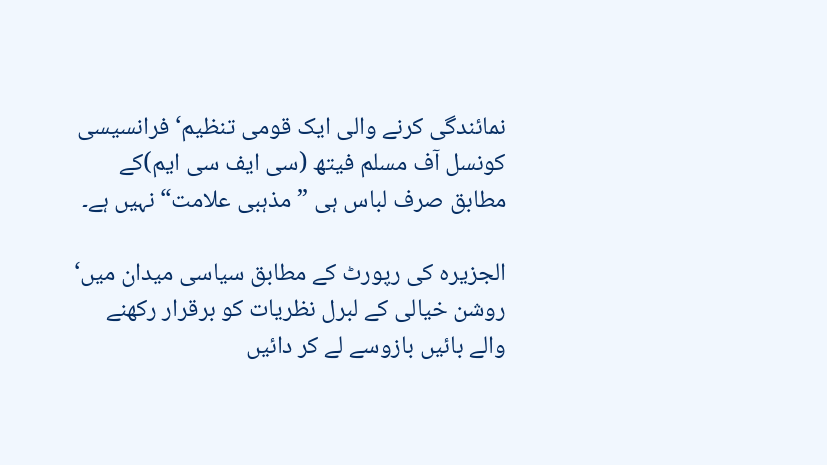نمائندگی کرنے والی ایک قومی تنظیم‘ فرانسیسی کونسل آف مسلم فیتھ (سی ایف سی ایم)کے مطابق صرف لباس ہی ”مذہبی علامت“ نہیں ہے۔

الجزیرہ کی رپورٹ کے مطابق سیاسی میدان میں‘ روشن خیالی کے لبرل نظریات کو برقرار رکھنے والے بائیں بازوسے لے کر دائیں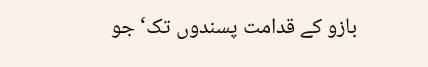بازو کے قدامت پسندوں تک‘ جو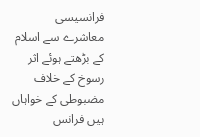فرانسیسی معاشرے سے اسلام کے بڑھتے ہوئے اثر رسوخ کے خلاف مضبوطی کے خواہاں ہیں فرانس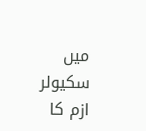میں سکیولر ازم کا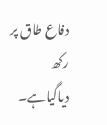دفاع طاق پر رکھ دیاگیاہے۔